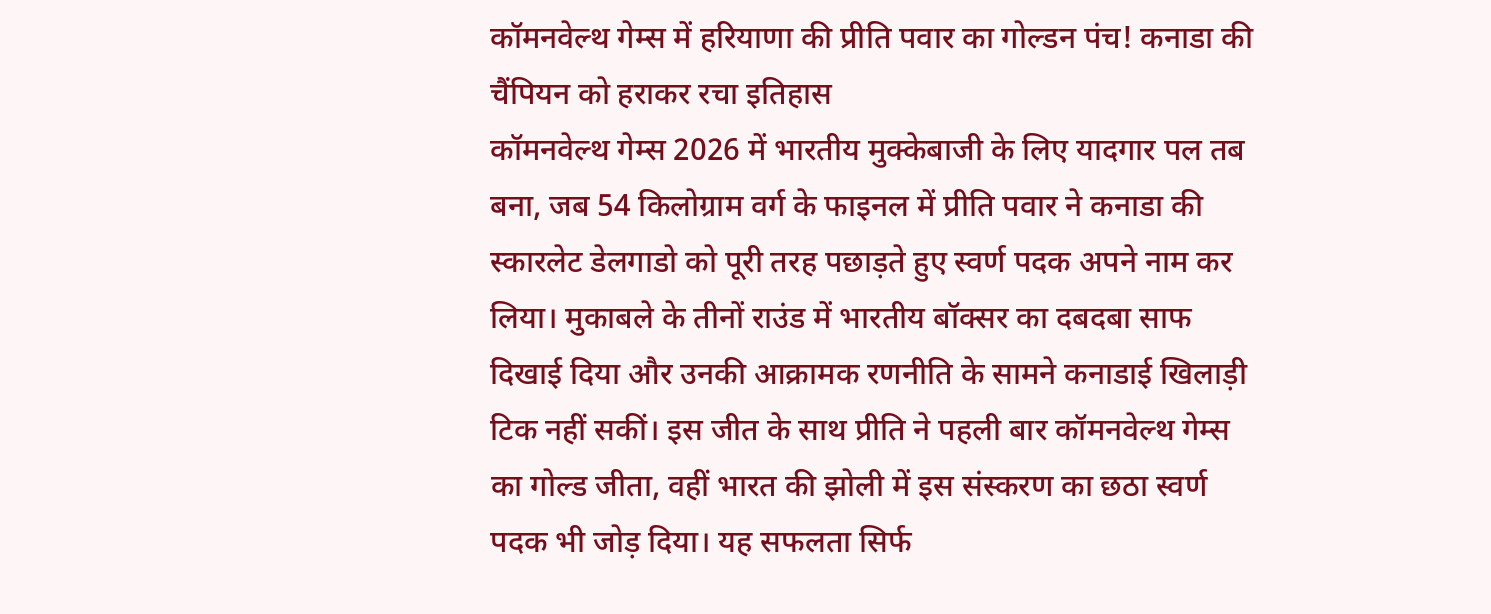कॉमनवेल्थ गेम्स में हरियाणा की प्रीति पवार का गोल्डन पंच! कनाडा की चैंपियन को हराकर रचा इतिहास
कॉमनवेल्थ गेम्स 2026 में भारतीय मुक्केबाजी के लिए यादगार पल तब बना, जब 54 किलोग्राम वर्ग के फाइनल में प्रीति पवार ने कनाडा की स्कारलेट डेलगाडो को पूरी तरह पछाड़ते हुए स्वर्ण पदक अपने नाम कर लिया। मुकाबले के तीनों राउंड में भारतीय बॉक्सर का दबदबा साफ दिखाई दिया और उनकी आक्रामक रणनीति के सामने कनाडाई खिलाड़ी टिक नहीं सकीं। इस जीत के साथ प्रीति ने पहली बार कॉमनवेल्थ गेम्स का गोल्ड जीता, वहीं भारत की झोली में इस संस्करण का छठा स्वर्ण पदक भी जोड़ दिया। यह सफलता सिर्फ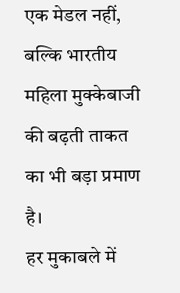एक मेडल नहीं, बल्कि भारतीय महिला मुक्केबाजी की बढ़ती ताकत का भी बड़ा प्रमाण है।
हर मुकाबले में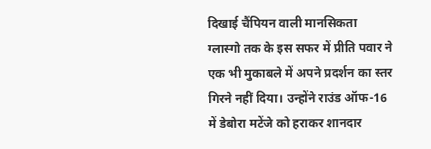दिखाई चैंपियन वाली मानसिकता
ग्लास्गो तक के इस सफर में प्रीति पवार ने एक भी मुकाबले में अपने प्रदर्शन का स्तर गिरने नहीं दिया। उन्होंने राउंड ऑफ-16 में डेबोरा मटेंजे को हराकर शानदार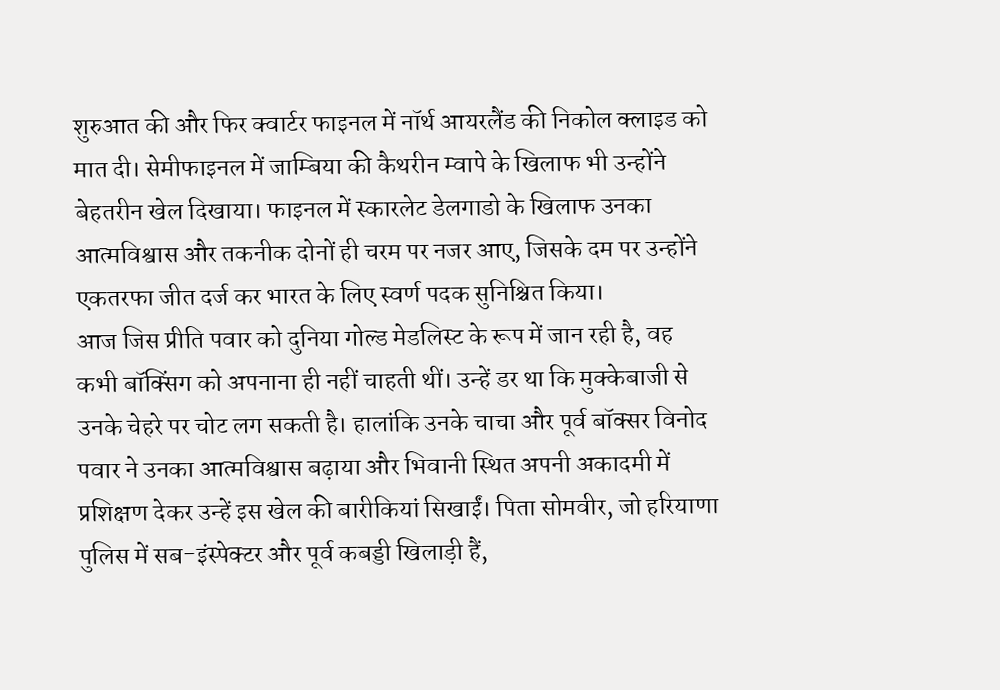शुरुआत की और फिर क्वार्टर फाइनल में नॉर्थ आयरलैंड की निकोल क्लाइड को मात दी। सेमीफाइनल में जाम्बिया की कैथरीन म्वापे के खिलाफ भी उन्होंने बेहतरीन खेल दिखाया। फाइनल में स्कारलेट डेलगाडो के खिलाफ उनका आत्मविश्वास और तकनीक दोनों ही चरम पर नजर आए, जिसके दम पर उन्होंने एकतरफा जीत दर्ज कर भारत के लिए स्वर्ण पदक सुनिश्चित किया।
आज जिस प्रीति पवार को दुनिया गोल्ड मेडलिस्ट के रूप में जान रही है, वह कभी बॉक्सिंग को अपनाना ही नहीं चाहती थीं। उन्हें डर था कि मुक्केबाजी से उनके चेहरे पर चोट लग सकती है। हालांकि उनके चाचा और पूर्व बॉक्सर विनोद पवार ने उनका आत्मविश्वास बढ़ाया और भिवानी स्थित अपनी अकादमी में प्रशिक्षण देकर उन्हें इस खेल की बारीकियां सिखाईं। पिता सोमवीर, जो हरियाणा पुलिस में सब-इंस्पेक्टर और पूर्व कबड्डी खिलाड़ी हैं,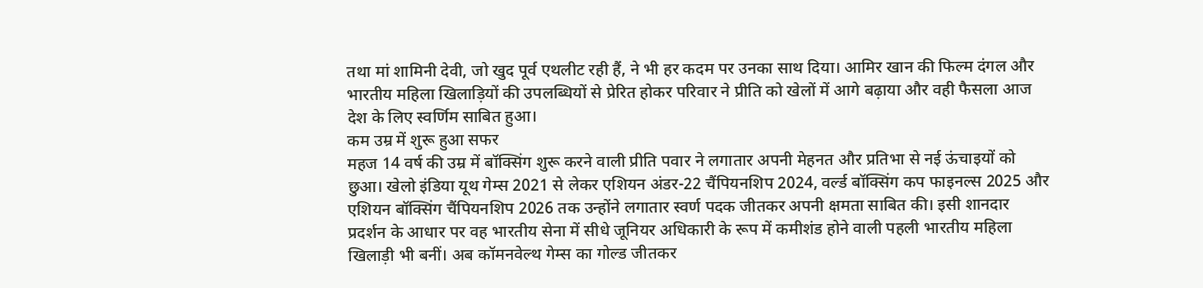तथा मां शामिनी देवी, जो खुद पूर्व एथलीट रही हैं, ने भी हर कदम पर उनका साथ दिया। आमिर खान की फिल्म दंगल और भारतीय महिला खिलाड़ियों की उपलब्धियों से प्रेरित होकर परिवार ने प्रीति को खेलों में आगे बढ़ाया और वही फैसला आज देश के लिए स्वर्णिम साबित हुआ।
कम उम्र में शुरू हुआ सफर
महज 14 वर्ष की उम्र में बॉक्सिंग शुरू करने वाली प्रीति पवार ने लगातार अपनी मेहनत और प्रतिभा से नई ऊंचाइयों को छुआ। खेलो इंडिया यूथ गेम्स 2021 से लेकर एशियन अंडर-22 चैंपियनशिप 2024, वर्ल्ड बॉक्सिंग कप फाइनल्स 2025 और एशियन बॉक्सिंग चैंपियनशिप 2026 तक उन्होंने लगातार स्वर्ण पदक जीतकर अपनी क्षमता साबित की। इसी शानदार प्रदर्शन के आधार पर वह भारतीय सेना में सीधे जूनियर अधिकारी के रूप में कमीशंड होने वाली पहली भारतीय महिला खिलाड़ी भी बनीं। अब कॉमनवेल्थ गेम्स का गोल्ड जीतकर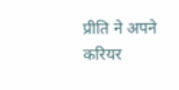प्रीति ने अपने करियर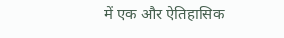में एक और ऐतिहासिक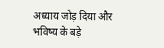अध्याय जोड़ दिया और भविष्य के बड़े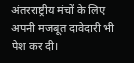अंतरराष्ट्रीय मंचों के लिए अपनी मजबूत दावेदारी भी पेश कर दी।